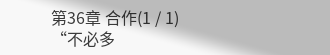第36章 合作(1 / 1)
“不必多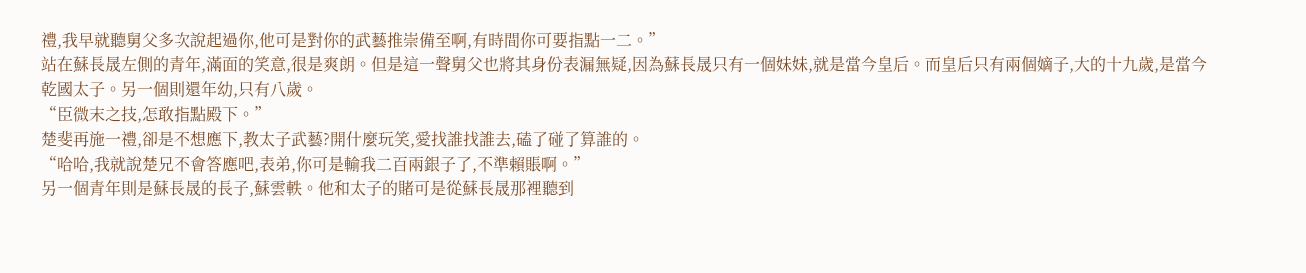禮,我早就聽舅父多次說起過你,他可是對你的武藝推崇備至啊,有時間你可要指點一二。”
站在蘇長晟左側的青年,滿面的笑意,很是爽朗。但是這一聲舅父也將其身份表漏無疑,因為蘇長晟只有一個妹妹,就是當今皇后。而皇后只有兩個嫡子,大的十九歲,是當今乾國太子。另一個則還年幼,只有八歲。
“臣微末之技,怎敢指點殿下。”
楚斐再施一禮,卻是不想應下,教太子武藝?開什麼玩笑,愛找誰找誰去,磕了碰了算誰的。
“哈哈,我就說楚兄不會答應吧,表弟,你可是輸我二百兩銀子了,不準賴賬啊。”
另一個青年則是蘇長晟的長子,蘇雲軼。他和太子的賭可是從蘇長晟那裡聽到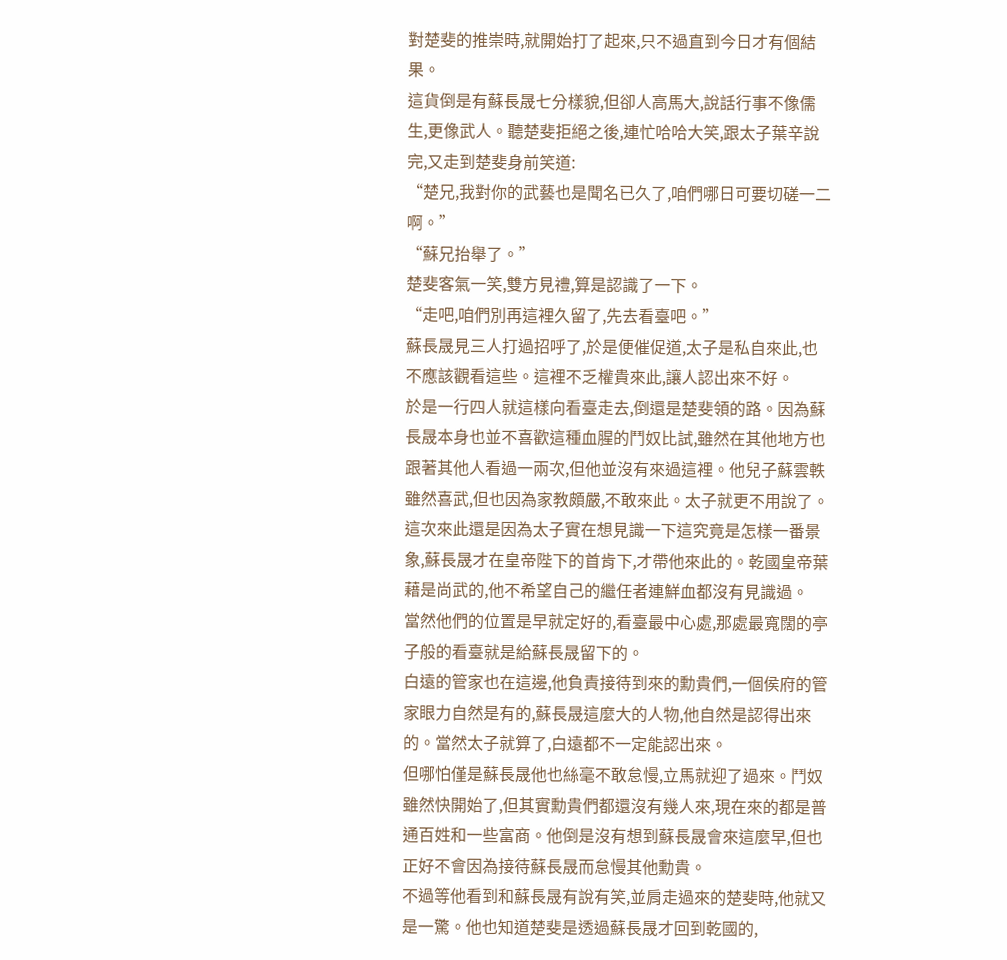對楚斐的推崇時,就開始打了起來,只不過直到今日才有個結果。
這貨倒是有蘇長晟七分樣貌,但卻人高馬大,說話行事不像儒生,更像武人。聽楚斐拒絕之後,連忙哈哈大笑,跟太子葉辛說完,又走到楚斐身前笑道:
“楚兄,我對你的武藝也是聞名已久了,咱們哪日可要切磋一二啊。”
“蘇兄抬舉了。”
楚斐客氣一笑,雙方見禮,算是認識了一下。
“走吧,咱們別再這裡久留了,先去看臺吧。”
蘇長晟見三人打過招呼了,於是便催促道,太子是私自來此,也不應該觀看這些。這裡不乏權貴來此,讓人認出來不好。
於是一行四人就這樣向看臺走去,倒還是楚斐領的路。因為蘇長晟本身也並不喜歡這種血腥的鬥奴比試,雖然在其他地方也跟著其他人看過一兩次,但他並沒有來過這裡。他兒子蘇雲軼雖然喜武,但也因為家教頗嚴,不敢來此。太子就更不用說了。
這次來此還是因為太子實在想見識一下這究竟是怎樣一番景象,蘇長晟才在皇帝陛下的首肯下,才帶他來此的。乾國皇帝葉藉是尚武的,他不希望自己的繼任者連鮮血都沒有見識過。
當然他們的位置是早就定好的,看臺最中心處,那處最寬闊的亭子般的看臺就是給蘇長晟留下的。
白遠的管家也在這邊,他負責接待到來的勳貴們,一個侯府的管家眼力自然是有的,蘇長晟這麼大的人物,他自然是認得出來的。當然太子就算了,白遠都不一定能認出來。
但哪怕僅是蘇長晟他也絲毫不敢怠慢,立馬就迎了過來。鬥奴雖然快開始了,但其實勳貴們都還沒有幾人來,現在來的都是普通百姓和一些富商。他倒是沒有想到蘇長晟會來這麼早,但也正好不會因為接待蘇長晟而怠慢其他勳貴。
不過等他看到和蘇長晟有說有笑,並肩走過來的楚斐時,他就又是一驚。他也知道楚斐是透過蘇長晟才回到乾國的,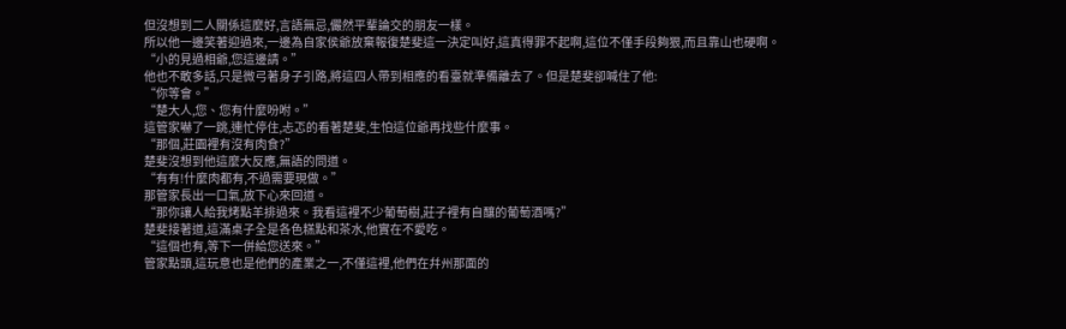但沒想到二人關係這麼好,言語無忌,儼然平輩論交的朋友一樣。
所以他一邊笑著迎過來,一邊為自家侯爺放棄報復楚斐這一決定叫好,這真得罪不起啊,這位不僅手段夠狠,而且靠山也硬啊。
“小的見過相爺,您這邊請。”
他也不敢多話,只是微弓著身子引路,將這四人帶到相應的看臺就準備離去了。但是楚斐卻喊住了他:
“你等會。”
“楚大人,您、您有什麼吩咐。”
這管家嚇了一跳,連忙停住,忐忑的看著楚斐,生怕這位爺再找些什麼事。
“那個,莊園裡有沒有肉食?”
楚斐沒想到他這麼大反應,無語的問道。
“有有!什麼肉都有,不過需要現做。”
那管家長出一口氣,放下心來回道。
“那你讓人給我烤點羊排過來。我看這裡不少葡萄樹,莊子裡有自釀的葡萄酒嗎?”
楚斐接著道,這滿桌子全是各色糕點和茶水,他實在不愛吃。
“這個也有,等下一併給您送來。”
管家點頭,這玩意也是他們的產業之一,不僅這裡,他們在幷州那面的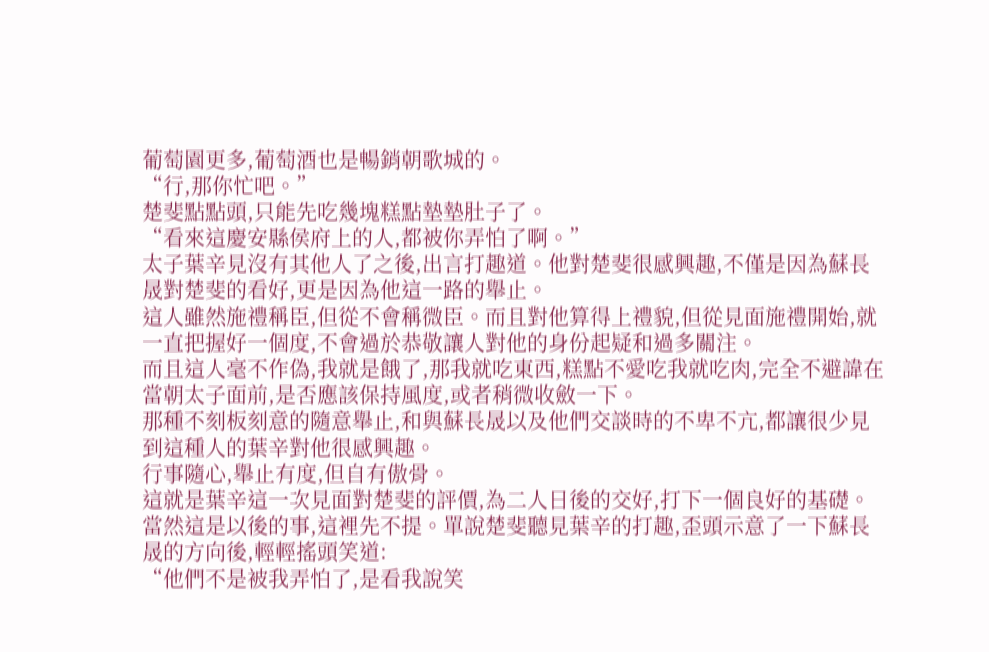葡萄園更多,葡萄酒也是暢銷朝歌城的。
“行,那你忙吧。”
楚斐點點頭,只能先吃幾塊糕點墊墊肚子了。
“看來這慶安縣侯府上的人,都被你弄怕了啊。”
太子葉辛見沒有其他人了之後,出言打趣道。他對楚斐很感興趣,不僅是因為蘇長晟對楚斐的看好,更是因為他這一路的舉止。
這人雖然施禮稱臣,但從不會稱微臣。而且對他算得上禮貌,但從見面施禮開始,就一直把握好一個度,不會過於恭敬讓人對他的身份起疑和過多關注。
而且這人毫不作偽,我就是餓了,那我就吃東西,糕點不愛吃我就吃肉,完全不避諱在當朝太子面前,是否應該保持風度,或者稍微收斂一下。
那種不刻板刻意的隨意舉止,和與蘇長晟以及他們交談時的不卑不亢,都讓很少見到這種人的葉辛對他很感興趣。
行事隨心,舉止有度,但自有傲骨。
這就是葉辛這一次見面對楚斐的評價,為二人日後的交好,打下一個良好的基礎。
當然這是以後的事,這裡先不提。單說楚斐聽見葉辛的打趣,歪頭示意了一下蘇長晟的方向後,輕輕搖頭笑道:
“他們不是被我弄怕了,是看我說笑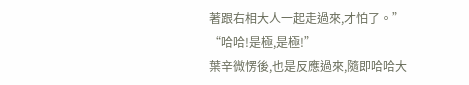著跟右相大人一起走過來,才怕了。”
“哈哈!是極,是極!”
葉辛微愣後,也是反應過來,隨即哈哈大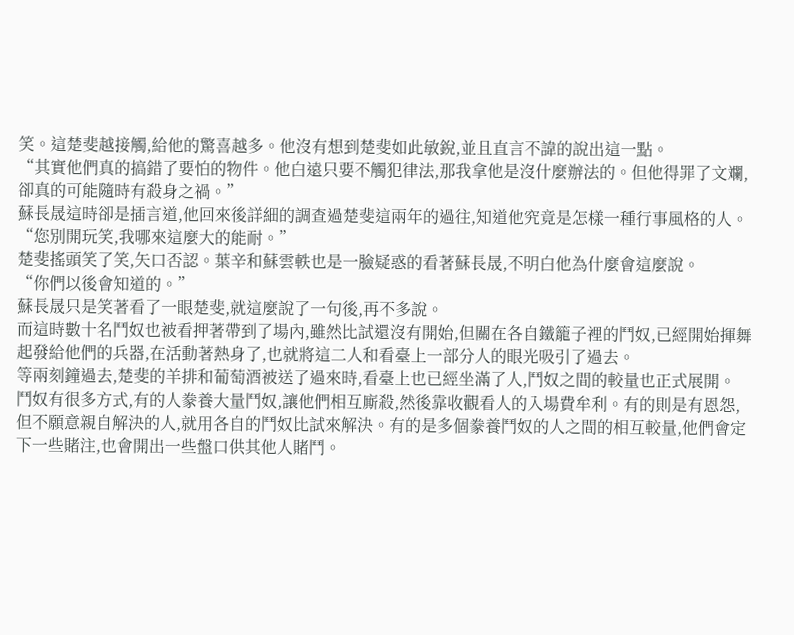笑。這楚斐越接觸,給他的驚喜越多。他沒有想到楚斐如此敏銳,並且直言不諱的說出這一點。
“其實他們真的搞錯了要怕的物件。他白遠只要不觸犯律法,那我拿他是沒什麼辦法的。但他得罪了文斕,卻真的可能隨時有殺身之禍。”
蘇長晟這時卻是插言道,他回來後詳細的調查過楚斐這兩年的過往,知道他究竟是怎樣一種行事風格的人。
“您別開玩笑,我哪來這麼大的能耐。”
楚斐搖頭笑了笑,矢口否認。葉辛和蘇雲軼也是一臉疑惑的看著蘇長晟,不明白他為什麼會這麼說。
“你們以後會知道的。”
蘇長晟只是笑著看了一眼楚斐,就這麼說了一句後,再不多說。
而這時數十名鬥奴也被看押著帶到了場內,雖然比試還沒有開始,但關在各自鐵籠子裡的鬥奴,已經開始揮舞起發給他們的兵器,在活動著熱身了,也就將這二人和看臺上一部分人的眼光吸引了過去。
等兩刻鐘過去,楚斐的羊排和葡萄酒被送了過來時,看臺上也已經坐滿了人,鬥奴之間的較量也正式展開。
鬥奴有很多方式,有的人豢養大量鬥奴,讓他們相互廝殺,然後靠收觀看人的入場費牟利。有的則是有恩怨,但不願意親自解決的人,就用各自的鬥奴比試來解決。有的是多個豢養鬥奴的人之間的相互較量,他們會定下一些賭注,也會開出一些盤口供其他人賭鬥。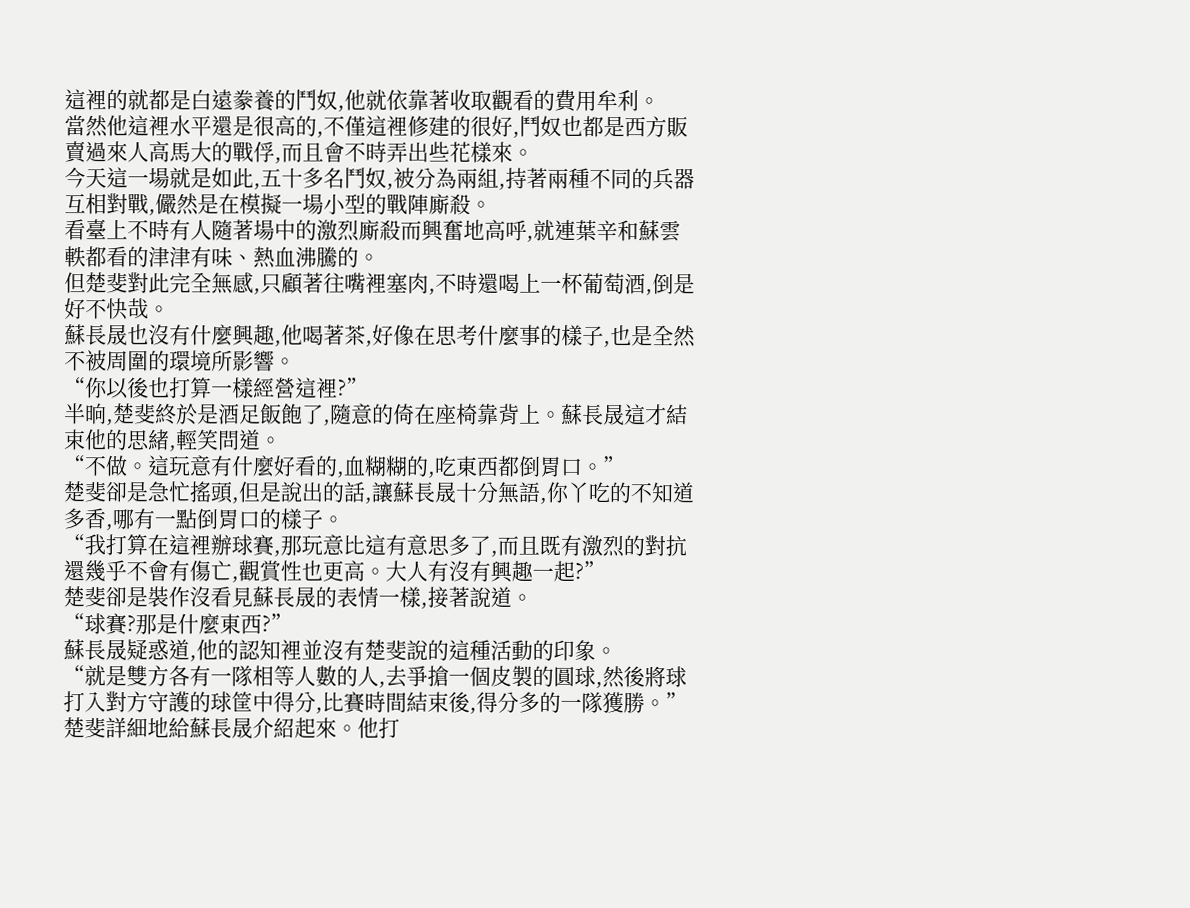這裡的就都是白遠豢養的鬥奴,他就依靠著收取觀看的費用牟利。
當然他這裡水平還是很高的,不僅這裡修建的很好,鬥奴也都是西方販賣過來人高馬大的戰俘,而且會不時弄出些花樣來。
今天這一場就是如此,五十多名鬥奴,被分為兩組,持著兩種不同的兵器互相對戰,儼然是在模擬一場小型的戰陣廝殺。
看臺上不時有人隨著場中的激烈廝殺而興奮地高呼,就連葉辛和蘇雲軼都看的津津有味、熱血沸騰的。
但楚斐對此完全無感,只顧著往嘴裡塞肉,不時還喝上一杯葡萄酒,倒是好不快哉。
蘇長晟也沒有什麼興趣,他喝著茶,好像在思考什麼事的樣子,也是全然不被周圍的環境所影響。
“你以後也打算一樣經營這裡?”
半晌,楚斐終於是酒足飯飽了,隨意的倚在座椅靠背上。蘇長晟這才結束他的思緒,輕笑問道。
“不做。這玩意有什麼好看的,血糊糊的,吃東西都倒胃口。”
楚斐卻是急忙搖頭,但是說出的話,讓蘇長晟十分無語,你丫吃的不知道多香,哪有一點倒胃口的樣子。
“我打算在這裡辦球賽,那玩意比這有意思多了,而且既有激烈的對抗還幾乎不會有傷亡,觀賞性也更高。大人有沒有興趣一起?”
楚斐卻是裝作沒看見蘇長晟的表情一樣,接著說道。
“球賽?那是什麼東西?”
蘇長晟疑惑道,他的認知裡並沒有楚斐說的這種活動的印象。
“就是雙方各有一隊相等人數的人,去爭搶一個皮製的圓球,然後將球打入對方守護的球筐中得分,比賽時間結束後,得分多的一隊獲勝。”
楚斐詳細地給蘇長晟介紹起來。他打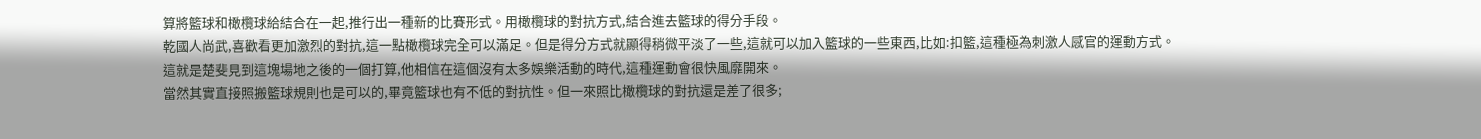算將籃球和橄欖球給結合在一起,推行出一種新的比賽形式。用橄欖球的對抗方式,結合進去籃球的得分手段。
乾國人尚武,喜歡看更加激烈的對抗,這一點橄欖球完全可以滿足。但是得分方式就顯得稍微平淡了一些,這就可以加入籃球的一些東西,比如:扣籃,這種極為刺激人感官的運動方式。
這就是楚斐見到這塊場地之後的一個打算,他相信在這個沒有太多娛樂活動的時代,這種運動會很快風靡開來。
當然其實直接照搬籃球規則也是可以的,畢竟籃球也有不低的對抗性。但一來照比橄欖球的對抗還是差了很多;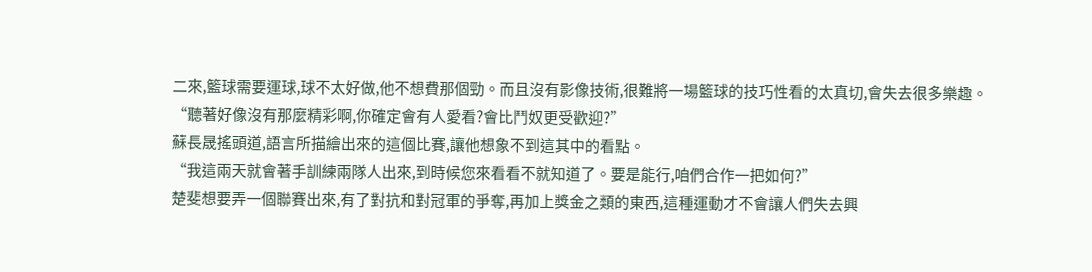二來,籃球需要運球,球不太好做,他不想費那個勁。而且沒有影像技術,很難將一場籃球的技巧性看的太真切,會失去很多樂趣。
“聽著好像沒有那麼精彩啊,你確定會有人愛看?會比鬥奴更受歡迎?”
蘇長晟搖頭道,語言所描繪出來的這個比賽,讓他想象不到這其中的看點。
“我這兩天就會著手訓練兩隊人出來,到時候您來看看不就知道了。要是能行,咱們合作一把如何?”
楚斐想要弄一個聯賽出來,有了對抗和對冠軍的爭奪,再加上獎金之類的東西,這種運動才不會讓人們失去興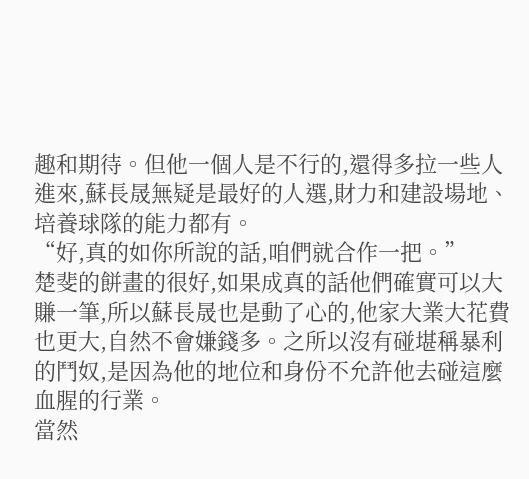趣和期待。但他一個人是不行的,還得多拉一些人進來,蘇長晟無疑是最好的人選,財力和建設場地、培養球隊的能力都有。
“好,真的如你所說的話,咱們就合作一把。”
楚斐的餅畫的很好,如果成真的話他們確實可以大賺一筆,所以蘇長晟也是動了心的,他家大業大花費也更大,自然不會嫌錢多。之所以沒有碰堪稱暴利的鬥奴,是因為他的地位和身份不允許他去碰這麼血腥的行業。
當然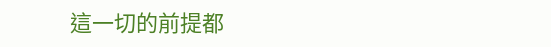這一切的前提都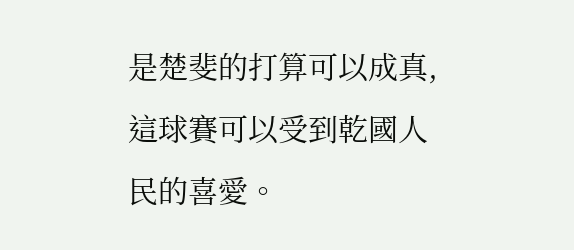是楚斐的打算可以成真,這球賽可以受到乾國人民的喜愛。